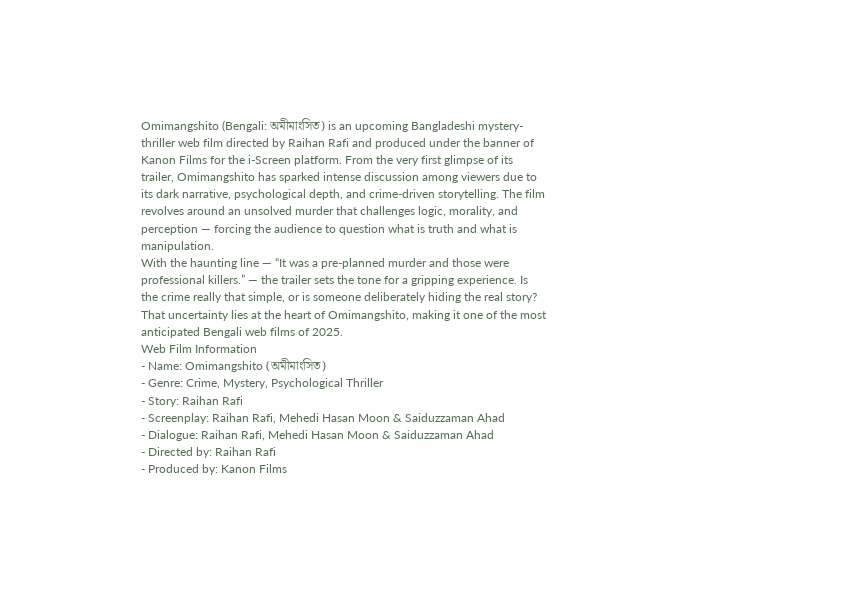Omimangshito (Bengali: অমীমাংসিত) is an upcoming Bangladeshi mystery-thriller web film directed by Raihan Rafi and produced under the banner of Kanon Films for the i-Screen platform. From the very first glimpse of its trailer, Omimangshito has sparked intense discussion among viewers due to its dark narrative, psychological depth, and crime-driven storytelling. The film revolves around an unsolved murder that challenges logic, morality, and perception — forcing the audience to question what is truth and what is manipulation.
With the haunting line — “It was a pre-planned murder and those were professional killers.” — the trailer sets the tone for a gripping experience. Is the crime really that simple, or is someone deliberately hiding the real story? That uncertainty lies at the heart of Omimangshito, making it one of the most anticipated Bengali web films of 2025.
Web Film Information
- Name: Omimangshito (অমীমাংসিত)
- Genre: Crime, Mystery, Psychological Thriller
- Story: Raihan Rafi
- Screenplay: Raihan Rafi, Mehedi Hasan Moon & Saiduzzaman Ahad
- Dialogue: Raihan Rafi, Mehedi Hasan Moon & Saiduzzaman Ahad
- Directed by: Raihan Rafi
- Produced by: Kanon Films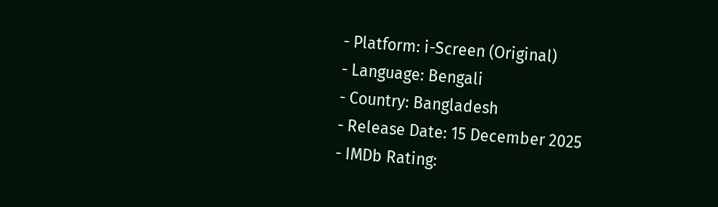- Platform: i-Screen (Original)
- Language: Bengali
- Country: Bangladesh
- Release Date: 15 December 2025
- IMDb Rating: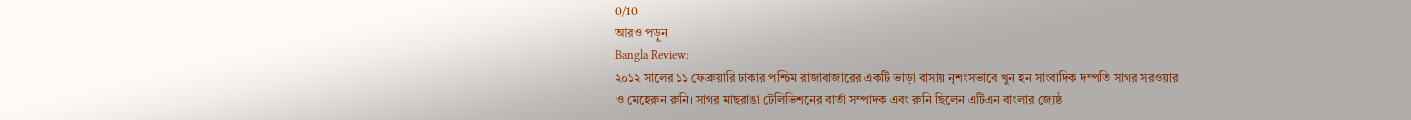0/10
আরও পড়ুন
Bangla Review:
২০১২ সালের ১১ ফেব্রুয়ারি ঢাকার পশ্চিম রাজাবাজারের একটি ভাড়া বাসায় নৃশংসভাবে খুন হন সাংবাদিক দম্পতি সাগর সরওয়ার ও মেহেরুন রুনি। সাগর মাছরাঙা টেলিভিশনের বার্তা সম্পাদক এবং রুনি ছিলেন এটিএন বাংলার জ্যেষ্ঠ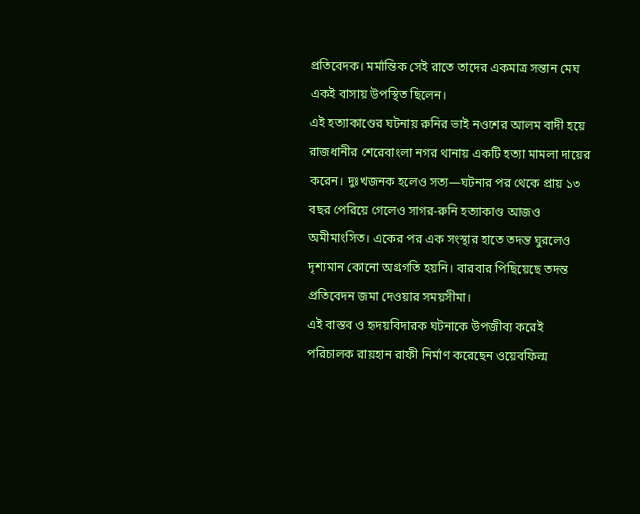প্রতিবেদক। মর্মান্তিক সেই রাতে তাদের একমাত্র সন্তান মেঘ একই বাসায় উপস্থিত ছিলেন।
এই হত্যাকাণ্ডের ঘটনায় রুনির ভাই নওশের আলম বাদী হয়ে রাজধানীর শেরেবাংলা নগর থানায় একটি হত্যা মামলা দায়ের করেন। দুঃখজনক হলেও সত্য—ঘটনার পর থেকে প্রায় ১৩ বছর পেরিয়ে গেলেও সাগর-রুনি হত্যাকাণ্ড আজও অমীমাংসিত। একের পর এক সংস্থার হাতে তদন্ত ঘুরলেও দৃশ্যমান কোনো অগ্রগতি হয়নি। বারবার পিছিয়েছে তদন্ত প্রতিবেদন জমা দেওয়ার সময়সীমা।
এই বাস্তব ও হৃদয়বিদারক ঘটনাকে উপজীব্য করেই পরিচালক রায়হান রাফী নির্মাণ করেছেন ওয়েবফিল্ম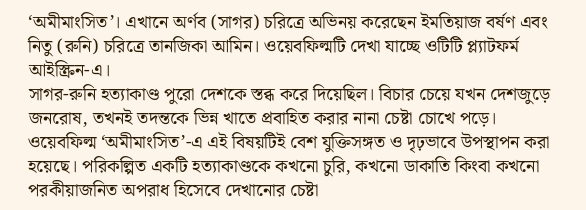‘অমীমাংসিত’। এখানে অর্ণব (সাগর) চরিত্রে অভিনয় করেছেন ইমতিয়াজ বর্ষণ এবং নিতু (রুনি) চরিত্রে তানজিকা আমিন। ওয়েবফিল্মটি দেখা যাচ্ছে ওটিটি প্ল্যাটফর্ম আইস্ক্রিন-এ।
সাগর-রুনি হত্যাকাণ্ড পুরো দেশকে স্তব্ধ করে দিয়েছিল। বিচার চেয়ে যখন দেশজুড়ে জনরোষ, তখনই তদন্তকে ভিন্ন খাতে প্রবাহিত করার নানা চেষ্টা চোখে পড়ে। ওয়েবফিল্ম ‘অমীমাংসিত’-এ এই বিষয়টিই বেশ যুক্তিসঙ্গত ও দৃঢ়ভাবে উপস্থাপন করা হয়েছে। পরিকল্পিত একটি হত্যাকাণ্ডকে কখনো চুরি, কখনো ডাকাতি কিংবা কখনো পরকীয়াজনিত অপরাধ হিসেবে দেখানোর চেষ্টা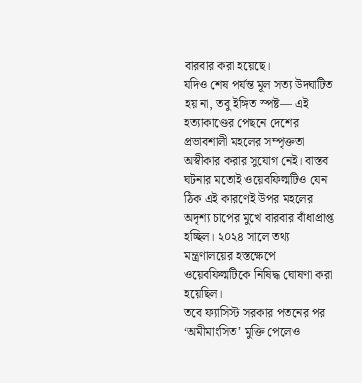বারবার করা হয়েছে।
যদিও শেষ পর্যন্ত মূল সত্য উদ্ঘাটিত হয় না, তবু ইঙ্গিত স্পষ্ট— এই হত্যাকাণ্ডের পেছনে দেশের প্রভাবশালী মহলের সম্পৃক্ততা অস্বীকার করার সুযোগ নেই। বাস্তব ঘটনার মতোই ওয়েবফিল্মটিও যেন ঠিক এই কারণেই উপর মহলের অদৃশ্য চাপের মুখে বারবার বাঁধাপ্রাপ্ত হচ্ছিল। ২০২৪ সালে তথ্য মন্ত্রণালয়ের হস্তক্ষেপে ওয়েবফিল্মটিকে নিষিদ্ধ ঘোষণা করা হয়েছিল।
তবে ফ্যাসিস্ট সরকার পতনের পর ‘অমীমাংসিত’ মুক্তি পেলেও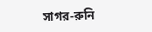সাগর-রুনি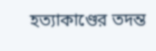হত্যাকাণ্ডের তদন্ত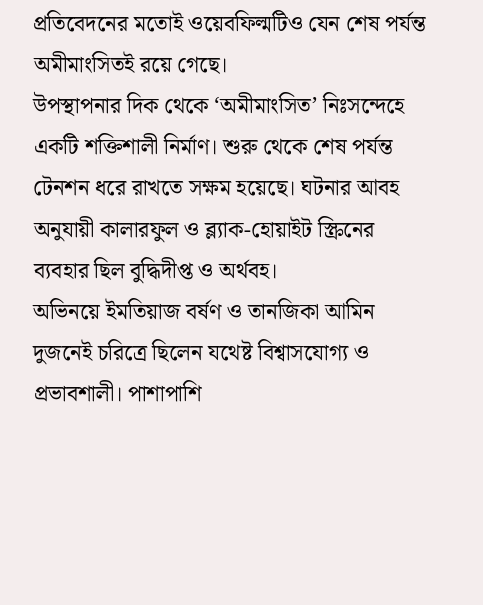প্রতিবেদনের মতোই ওয়েবফিল্মটিও যেন শেষ পর্যন্ত অমীমাংসিতই রয়ে গেছে।
উপস্থাপনার দিক থেকে ‘অমীমাংসিত’ নিঃসন্দেহে একটি শক্তিশালী নির্মাণ। শুরু থেকে শেষ পর্যন্ত টেনশন ধরে রাখতে সক্ষম হয়েছে। ঘটনার আবহ অনুযায়ী কালারফুল ও ব্ল্যাক-হোয়াইট স্ক্রিনের ব্যবহার ছিল বুদ্ধিদীপ্ত ও অর্থবহ।
অভিনয়ে ইমতিয়াজ বর্ষণ ও তানজিকা আমিন দুজনেই চরিত্রে ছিলেন যথেষ্ট বিশ্বাসযোগ্য ও প্রভাবশালী। পাশাপাশি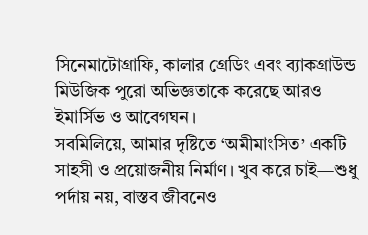সিনেমাটোগ্রাফি, কালার গ্রেডিং এবং ব্যাকগ্রাউন্ড মিউজিক পুরো অভিজ্ঞতাকে করেছে আরও ইমার্সিভ ও আবেগঘন।
সবমিলিয়ে, আমার দৃষ্টিতে ‘অমীমাংসিত’ একটি সাহসী ও প্রয়োজনীয় নির্মাণ। খুব করে চাই—শুধু পর্দায় নয়, বাস্তব জীবনেও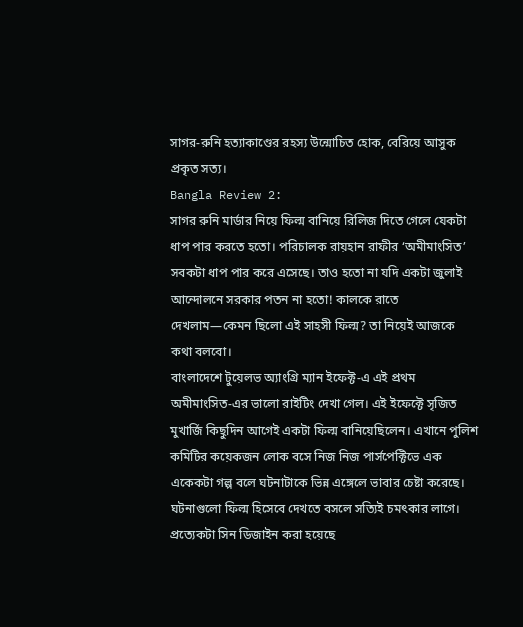সাগর-রুনি হত্যাকাণ্ডের রহস্য উন্মোচিত হোক, বেরিয়ে আসুক প্রকৃত সত্য।
Bangla Review 2:
সাগর রুনি মার্ডার নিয়ে ফিল্ম বানিয়ে রিলিজ দিতে গেলে যেকটা ধাপ পার করতে হতো। পরিচালক রায়হান রাফীর ‘অমীমাংসিত’ সবকটা ধাপ পার করে এসেছে। তাও হতো না যদি একটা জুলাই আন্দোলনে সরকার পতন না হতো! কালকে রাতে দেখলাম—কেমন ছিলো এই সাহসী ফিল্ম? তা নিয়েই আজকে কথা বলবো।
বাংলাদেশে টুয়েলভ অ্যাংগ্রি ম্যান ইফেক্ট-এ এই প্রথম অমীমাংসিত-এর ভালো রাইটিং দেখা গেল। এই ইফেক্টে সৃজিত মুখার্জি কিছুদিন আগেই একটা ফিল্ম বানিয়েছিলেন। এখানে পুলিশ কমিটির কয়েকজন লোক বসে নিজ নিজ পার্সপেক্টিভে এক একেকটা গল্প বলে ঘটনাটাকে ভিন্ন এঙ্গেলে ভাবার চেষ্টা করেছে। ঘটনাগুলো ফিল্ম হিসেবে দেখতে বসলে সত্যিই চমৎকার লাগে।
প্রত্যেকটা সিন ডিজাইন করা হয়েছে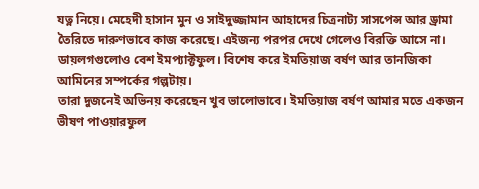যত্ন নিয়ে। মেহেদী হাসান মুন ও সাইদুজ্জামান আহাদের চিত্রনাট্য সাসপেন্স আর ড্রামা তৈরিতে দারুণভাবে কাজ করেছে। এইজন্য পরপর দেখে গেলেও বিরক্তি আসে না। ডায়লগগুলোও বেশ ইমপ্যাক্টফুল। বিশেষ করে ইমতিয়াজ বর্ষণ আর তানজিকা আমিনের সম্পর্কের গল্পটায়।
তারা দুজনেই অভিনয় করেছেন খুব ভালোভাবে। ইমতিয়াজ বর্ষণ আমার মতে একজন ভীষণ পাওয়ারফুল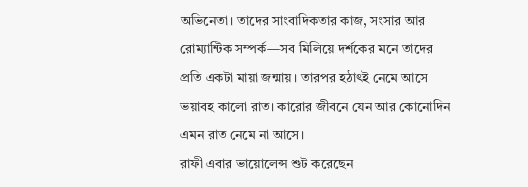অভিনেতা। তাদের সাংবাদিকতার কাজ, সংসার আর রোম্যান্টিক সম্পর্ক—সব মিলিয়ে দর্শকের মনে তাদের প্রতি একটা মায়া জন্মায়। তারপর হঠাৎই নেমে আসে ভয়াবহ কালো রাত। কারোর জীবনে যেন আর কোনোদিন এমন রাত নেমে না আসে।
রাফী এবার ভায়োলেন্স শুট করেছেন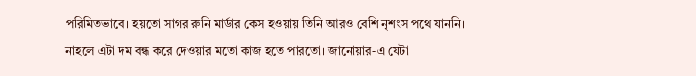পরিমিতভাবে। হয়তো সাগর রুনি মার্ডার কেস হওয়ায় তিনি আরও বেশি নৃশংস পথে যাননি। নাহলে এটা দম বন্ধ করে দেওয়ার মতো কাজ হতে পারতো। জানোয়ার-এ যেটা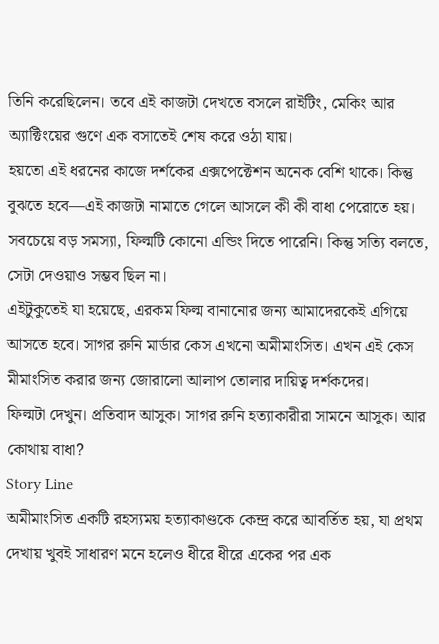তিনি করেছিলেন। তবে এই কাজটা দেখতে বসলে রাইটিং, মেকিং আর অ্যাক্টিংয়ের গুণে এক বসাতেই শেষ করে ওঠা যায়।
হয়তো এই ধরনের কাজে দর্শকের এক্সপেক্টেশন অনেক বেশি থাকে। কিন্তু বুঝতে হবে—এই কাজটা নামাতে গেলে আসলে কী কী বাধা পেরোতে হয়। সবচেয়ে বড় সমস্যা, ফিল্মটি কোনো এন্ডিং দিতে পারেনি। কিন্তু সত্যি বলতে, সেটা দেওয়াও সম্ভব ছিল না।
এইটুকুতেই যা হয়েছে, এরকম ফিল্ম বানানোর জন্য আমাদেরকেই এগিয়ে আসতে হবে। সাগর রুনি মার্ডার কেস এখনো অমীমাংসিত। এখন এই কেস মীমাংসিত করার জন্য জোরালো আলাপ তোলার দায়িত্ব দর্শকদের।
ফিল্মটা দেখুন। প্রতিবাদ আসুক। সাগর রুনি হত্যাকারীরা সামনে আসুক। আর কোথায় বাধা?
Story Line
অমীমাংসিত একটি রহস্যময় হত্যাকাণ্ডকে কেন্দ্র করে আবর্তিত হয়, যা প্রথম দেখায় খুবই সাধারণ মনে হলেও ধীরে ধীরে একের পর এক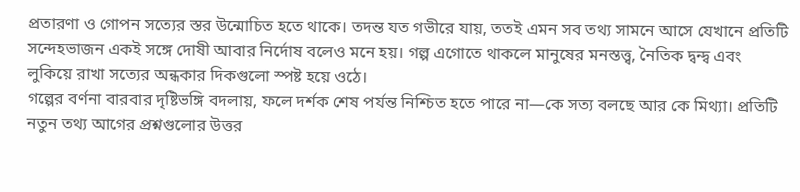প্রতারণা ও গোপন সত্যের স্তর উন্মোচিত হতে থাকে। তদন্ত যত গভীরে যায়, ততই এমন সব তথ্য সামনে আসে যেখানে প্রতিটি সন্দেহভাজন একই সঙ্গে দোষী আবার নির্দোষ বলেও মনে হয়। গল্প এগোতে থাকলে মানুষের মনস্তত্ত্ব, নৈতিক দ্বন্দ্ব এবং লুকিয়ে রাখা সত্যের অন্ধকার দিকগুলো স্পষ্ট হয়ে ওঠে।
গল্পের বর্ণনা বারবার দৃষ্টিভঙ্গি বদলায়, ফলে দর্শক শেষ পর্যন্ত নিশ্চিত হতে পারে না—কে সত্য বলছে আর কে মিথ্যা। প্রতিটি নতুন তথ্য আগের প্রশ্নগুলোর উত্তর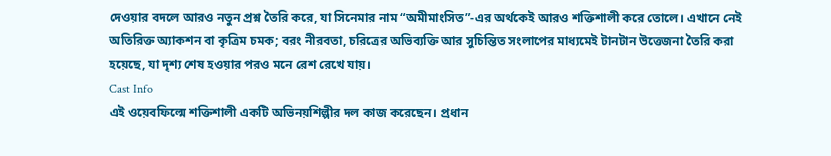দেওয়ার বদলে আরও নতুন প্রশ্ন তৈরি করে, যা সিনেমার নাম “অমীমাংসিত”-এর অর্থকেই আরও শক্তিশালী করে তোলে। এখানে নেই অতিরিক্ত অ্যাকশন বা কৃত্রিম চমক; বরং নীরবতা, চরিত্রের অভিব্যক্তি আর সুচিন্তিত সংলাপের মাধ্যমেই টানটান উত্তেজনা তৈরি করা হয়েছে, যা দৃশ্য শেষ হওয়ার পরও মনে রেশ রেখে যায়।
Cast Info
এই ওয়েবফিল্মে শক্তিশালী একটি অভিনয়শিল্পীর দল কাজ করেছেন। প্রধান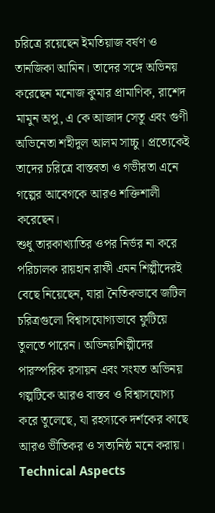চরিত্রে রয়েছেন ইমতিয়াজ বর্ষণ ও তানজিকা আমিন। তাদের সঙ্গে অভিনয় করেছেন মনোজ কুমার প্রামাণিক, রাশেদ মামুন অপু, এ কে আজাদ সেতু এবং গুণী অভিনেতা শহীদুল আলম সাচ্চু। প্রত্যেকেই তাদের চরিত্রে বাস্তবতা ও গভীরতা এনে গল্পের আবেগকে আরও শক্তিশালী করেছেন।
শুধু তারকাখ্যাতির ওপর নির্ভর না করে পরিচালক রায়হান রাফী এমন শিল্পীদেরই বেছে নিয়েছেন, যারা নৈতিকভাবে জটিল চরিত্রগুলো বিশ্বাসযোগ্যভাবে ফুটিয়ে তুলতে পারেন। অভিনয়শিল্পীদের পারস্পরিক রসায়ন এবং সংযত অভিনয় গল্পটিকে আরও বাস্তব ও বিশ্বাসযোগ্য করে তুলেছে, যা রহস্যকে দর্শকের কাছে আরও ভীতিকর ও সত্যনিষ্ঠ মনে করায়।
Technical Aspects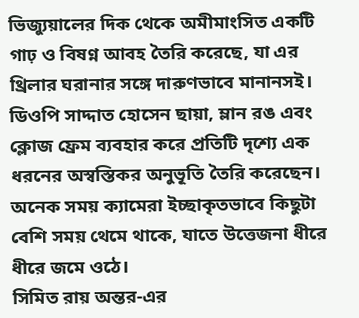ভিজ্যুয়ালের দিক থেকে অমীমাংসিত একটি গাঢ় ও বিষণ্ন আবহ তৈরি করেছে, যা এর থ্রিলার ঘরানার সঙ্গে দারুণভাবে মানানসই। ডিওপি সাদ্দাত হোসেন ছায়া, ম্লান রঙ এবং ক্লোজ ফ্রেম ব্যবহার করে প্রতিটি দৃশ্যে এক ধরনের অস্বস্তিকর অনুভূতি তৈরি করেছেন। অনেক সময় ক্যামেরা ইচ্ছাকৃতভাবে কিছুটা বেশি সময় থেমে থাকে, যাতে উত্তেজনা ধীরে ধীরে জমে ওঠে।
সিমিত রায় অন্তর-এর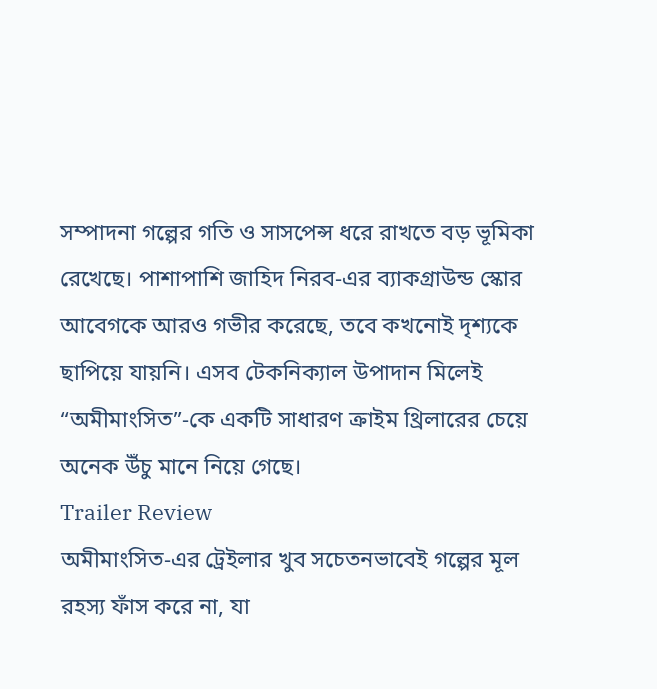সম্পাদনা গল্পের গতি ও সাসপেন্স ধরে রাখতে বড় ভূমিকা রেখেছে। পাশাপাশি জাহিদ নিরব-এর ব্যাকগ্রাউন্ড স্কোর আবেগকে আরও গভীর করেছে, তবে কখনোই দৃশ্যকে ছাপিয়ে যায়নি। এসব টেকনিক্যাল উপাদান মিলেই “অমীমাংসিত”-কে একটি সাধারণ ক্রাইম থ্রিলারের চেয়ে অনেক উঁচু মানে নিয়ে গেছে।
Trailer Review
অমীমাংসিত-এর ট্রেইলার খুব সচেতনভাবেই গল্পের মূল রহস্য ফাঁস করে না, যা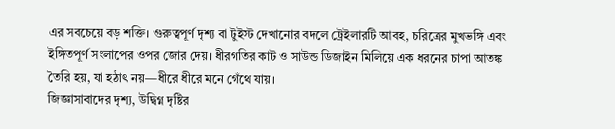এর সবচেয়ে বড় শক্তি। গুরুত্বপূর্ণ দৃশ্য বা টুইস্ট দেখানোর বদলে ট্রেইলারটি আবহ, চরিত্রের মুখভঙ্গি এবং ইঙ্গিতপূর্ণ সংলাপের ওপর জোর দেয়। ধীরগতির কাট ও সাউন্ড ডিজাইন মিলিয়ে এক ধরনের চাপা আতঙ্ক তৈরি হয়, যা হঠাৎ নয়—ধীরে ধীরে মনে গেঁথে যায়।
জিজ্ঞাসাবাদের দৃশ্য, উদ্বিগ্ন দৃষ্টির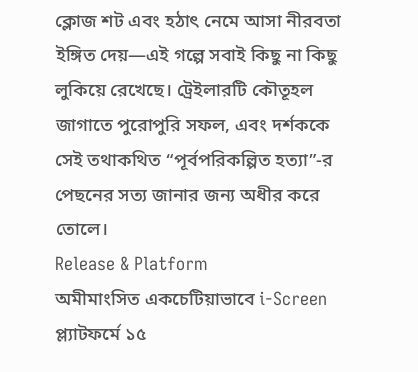ক্লোজ শট এবং হঠাৎ নেমে আসা নীরবতা ইঙ্গিত দেয়—এই গল্পে সবাই কিছু না কিছু লুকিয়ে রেখেছে। ট্রেইলারটি কৌতূহল জাগাতে পুরোপুরি সফল, এবং দর্শককে সেই তথাকথিত “পূর্বপরিকল্পিত হত্যা”-র পেছনের সত্য জানার জন্য অধীর করে তোলে।
Release & Platform
অমীমাংসিত একচেটিয়াভাবে i-Screen প্ল্যাটফর্মে ১৫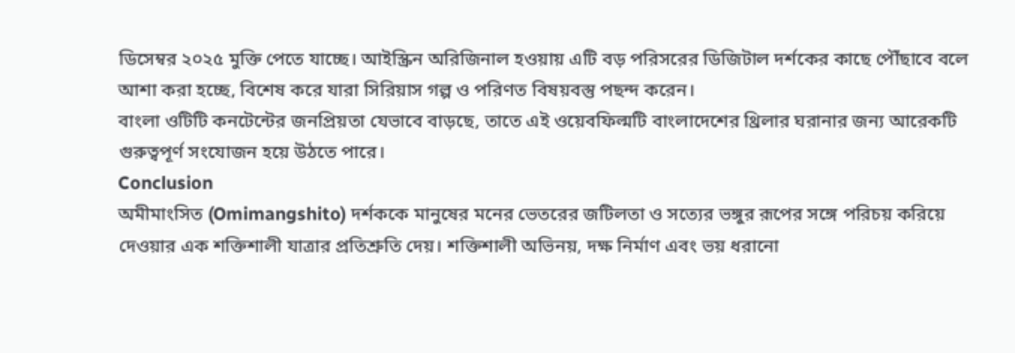ডিসেম্বর ২০২৫ মুক্তি পেতে যাচ্ছে। আইস্ক্রিন অরিজিনাল হওয়ায় এটি বড় পরিসরের ডিজিটাল দর্শকের কাছে পৌঁছাবে বলে আশা করা হচ্ছে, বিশেষ করে যারা সিরিয়াস গল্প ও পরিণত বিষয়বস্তু পছন্দ করেন।
বাংলা ওটিটি কনটেন্টের জনপ্রিয়তা যেভাবে বাড়ছে, তাতে এই ওয়েবফিল্মটি বাংলাদেশের থ্রিলার ঘরানার জন্য আরেকটি গুরুত্বপূর্ণ সংযোজন হয়ে উঠতে পারে।
Conclusion
অমীমাংসিত (Omimangshito) দর্শককে মানুষের মনের ভেতরের জটিলতা ও সত্যের ভঙ্গুর রূপের সঙ্গে পরিচয় করিয়ে দেওয়ার এক শক্তিশালী যাত্রার প্রতিশ্রুতি দেয়। শক্তিশালী অভিনয়, দক্ষ নির্মাণ এবং ভয় ধরানো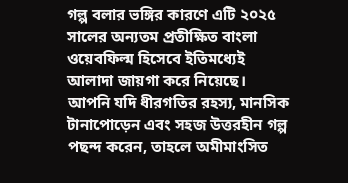গল্প বলার ভঙ্গির কারণে এটি ২০২৫ সালের অন্যতম প্রতীক্ষিত বাংলা ওয়েবফিল্ম হিসেবে ইতিমধ্যেই আলাদা জায়গা করে নিয়েছে।
আপনি যদি ধীরগতির রহস্য, মানসিক টানাপোড়েন এবং সহজ উত্তরহীন গল্প পছন্দ করেন, তাহলে অমীমাংসিত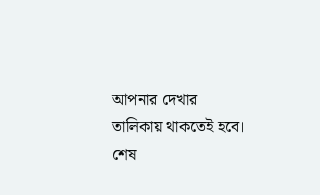আপনার দেখার তালিকায় থাকতেই হবে। শেষ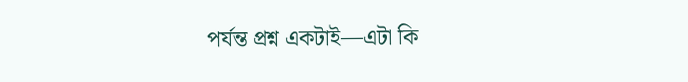পর্যন্ত প্রশ্ন একটাই—এটা কি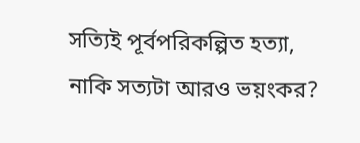সত্যিই পূর্বপরিকল্পিত হত্যা, নাকি সত্যটা আরও ভয়ংকর?